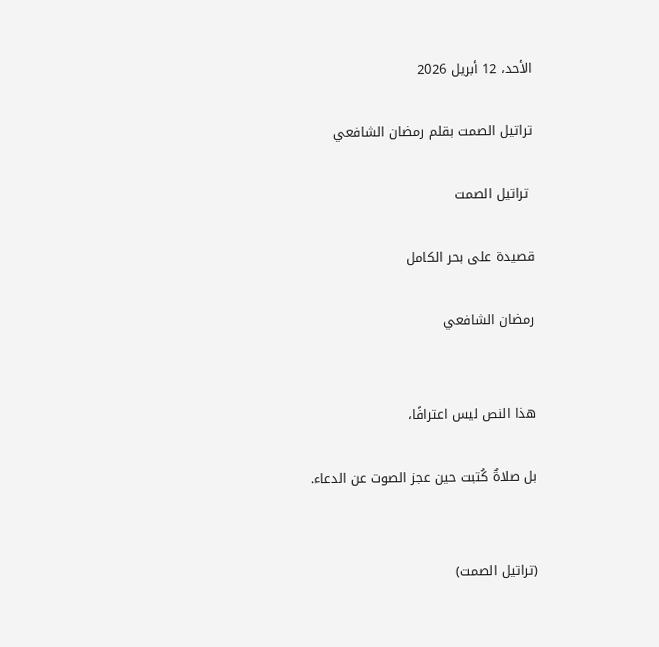الأحد، 12 أبريل 2026

تراتيل الصمت بقلم رمضان الشافعي

 تراتيل الصمت

قصيدة على بحر الكامل

رمضان الشافعي


هذا النص ليس اعترافًا،

بل صلاةٌ كُتبت حين عجز الصوت عن الدعاء.


(تراتيل الصمت)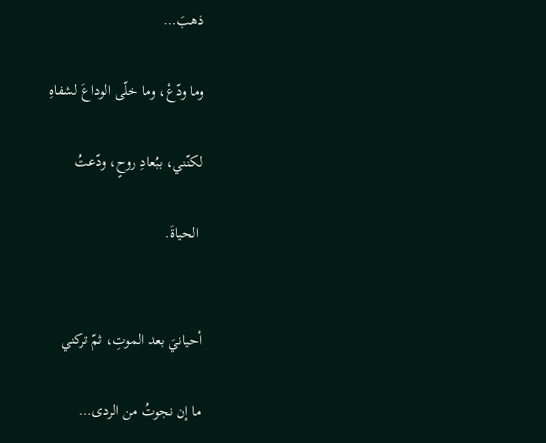ذهبَ…

وما ودّعْ، وما خلّى الوداعَ لشفاهِ

لكنّني، ببُعادِ روحٍ، ودّعتُ

 الحياةَ.


أحيانيَ بعد الموتِ، ثمّ تركني

ما إن نجوتُ من الردى…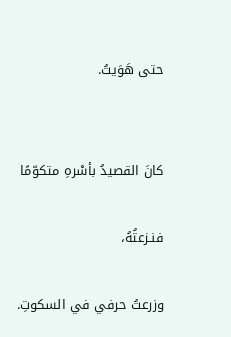حتى هَوَيتُ.


كانَ القصيدُ بأسْرهِ متكوّمًا

فنـزعتُهُ،

وزرعتُ حرفي في السكوتِ.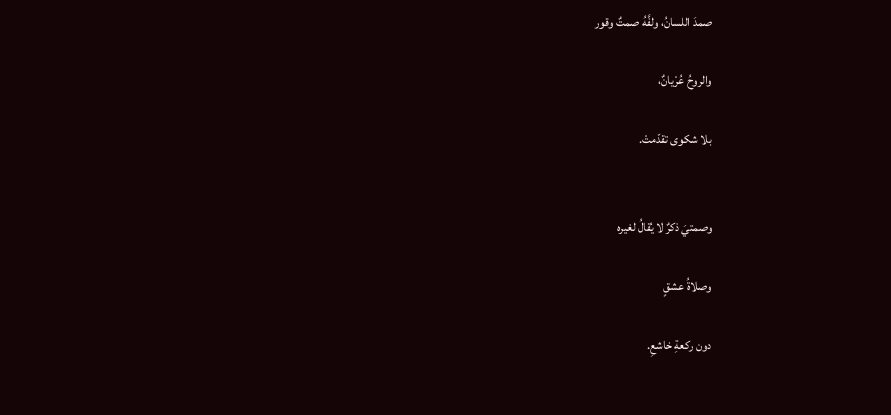صمدَ اللسانُ، ولفَّهُ صمتٌ وقور

والروحُ عُرْيانٌ،

بلا شكوى تقدّمتْ.


وصمتيَ ذكرٌ لا يُقالُ لغيره

وصلاةُ عشقٍ

دون ركعةِ خاشعِ.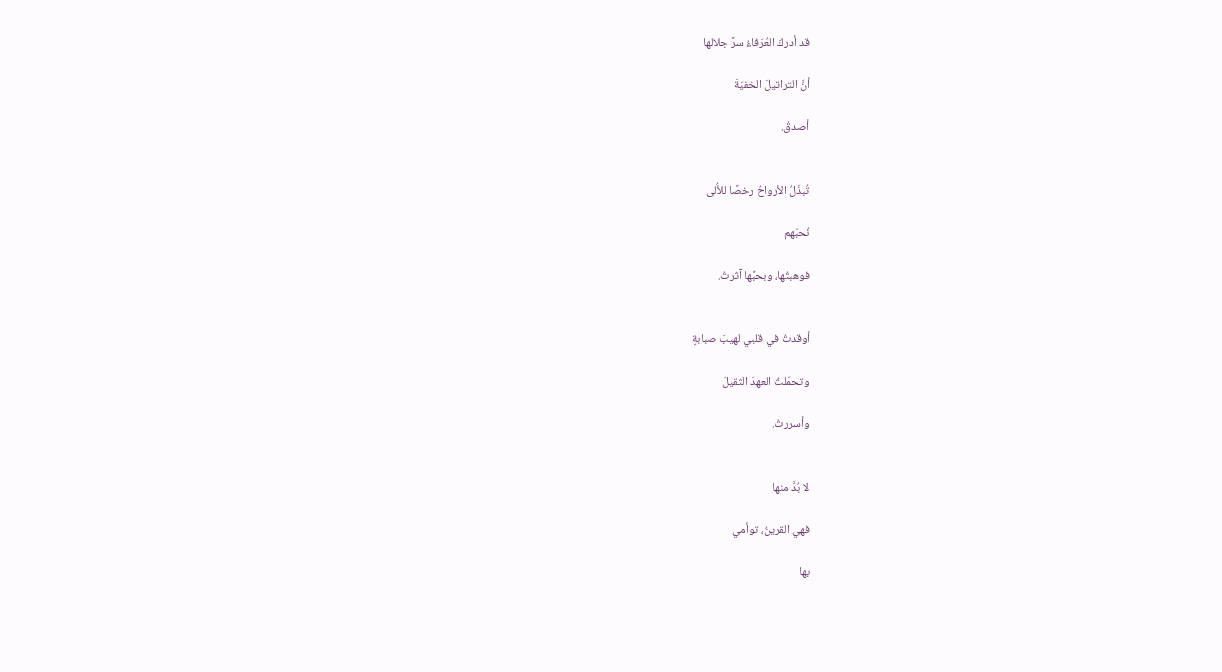قد أدركَ العُرَفاءُ سرَّ جلالها

أنَّ التراتيلَ الخفيّةَ

أصدقُ.


تُبذَلُ الأرواحُ رخصًا للأُلى

نُحبّهم

فوهبتُها، وبحبِّها آثرتُ.


أوقدتُ في قلبي لهيبَ صبابةٍ

وتحمّلتُ العهدَ الثقيلَ

وأسررتُ.


لا بُدَّ منها

فهي القرينُ، توأمي

بها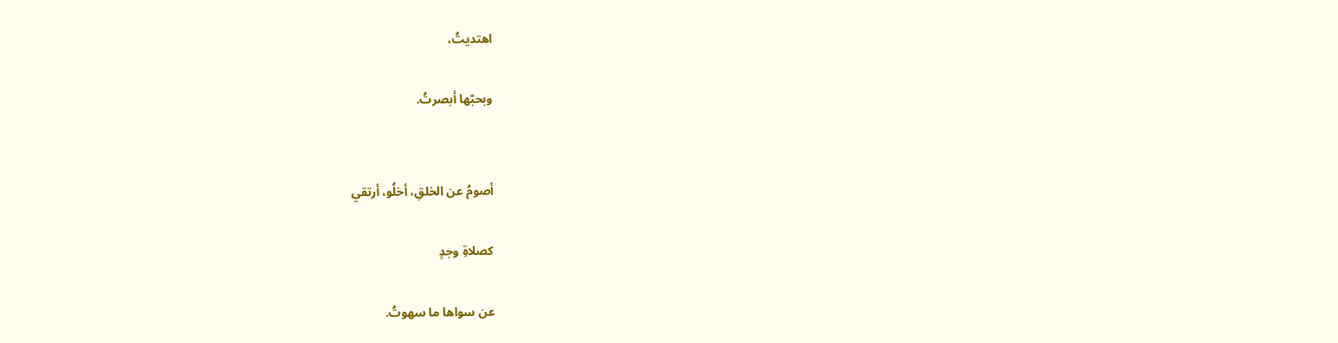اهتديتُ،

وبحبّها أبصرتُ.


أصومُ عن الخلقِ، أخلُو، أرتقي

كصلاةِ وجدٍ

عن سواها ما سهوتُ.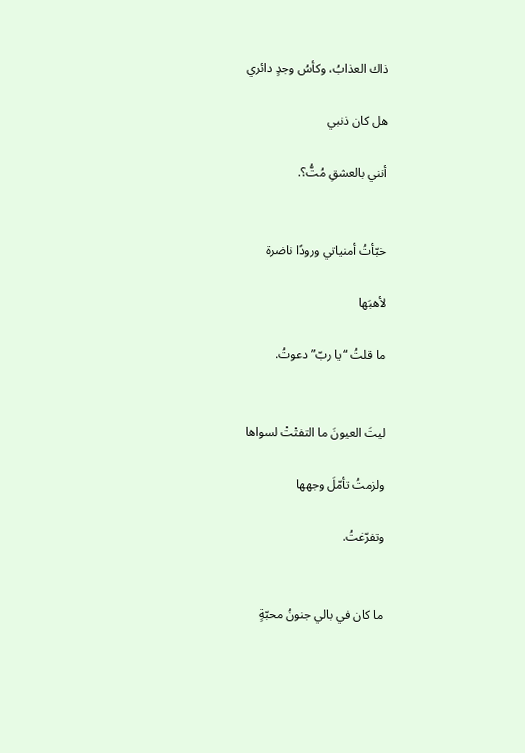ذاك العذابُ، وكأسُ وجدٍ دائري

هل كان ذنبي

أنني بالعشقِ مُتُّ؟.


خبّأتُ أمنياتي ورودًا ناضرة

لأهبَها

ما قلتُ “يا ربّ” دعوتُ.


ليتَ العيونَ ما التفتْتْ لسواها

ولزمتُ تأمّلَ وجهها

وتفرّغتُ.


ما كان في بالي جنونُ محبّةٍ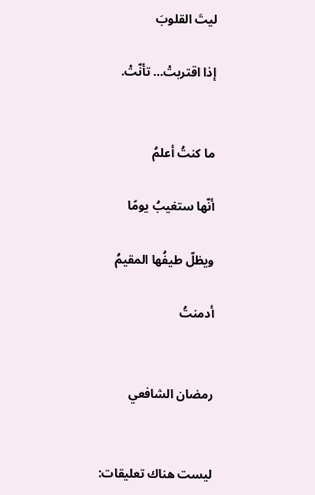ليتَ القلوبَ

إذا اقتربتْ… تأنّتْ.


ما كنتُ أعلمُ

أنّها ستغيبُ يومًا

ويظلّ طيفُها المقيمُ

أدمنتُ


رمضان الشافعي


ليست هناك تعليقات: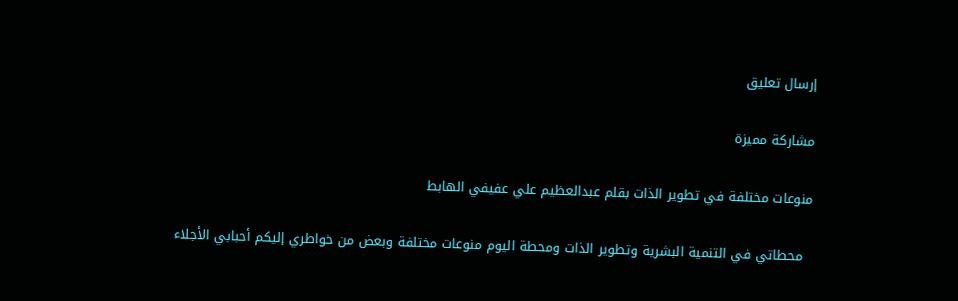إرسال تعليق

مشاركة مميزة

منوعات مختلفة في تطوير الذات بقلم عبدالعظيم علي عفيفي الهابط

  محطاتي في التنمية البشرية وتطوير الذات ومحطة اليوم منوعات مختلفة وبعض من خواطري إليكم أحبابي الأجلاء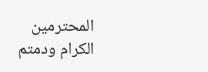المحترمين الكرام ودمتم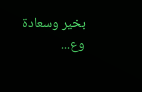بخير وسعادة وع...